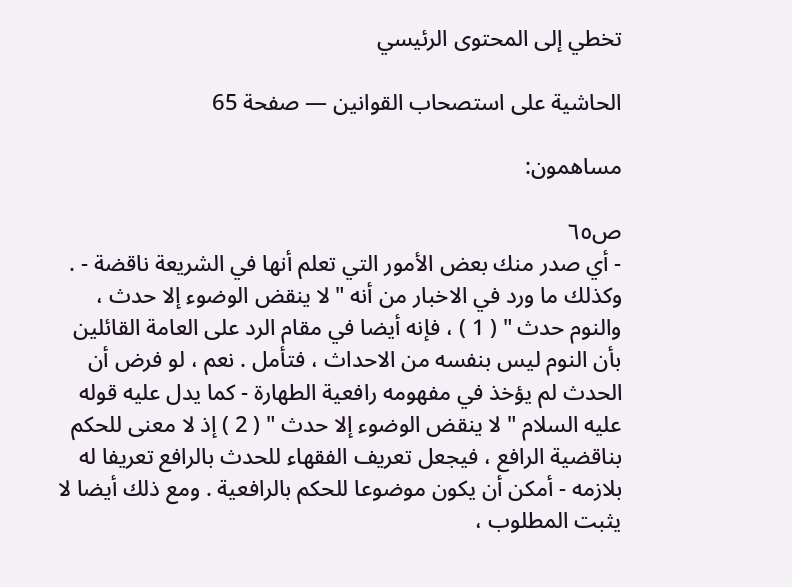تخطي إلى المحتوى الرئيسي

الحاشية على استصحاب القوانين — صفحة 65

مساهمون:

ص٦٥
- أي صدر منك بعض الأمور التي تعلم أنها في الشريعة ناقضة - . وكذلك ما ورد في الاخبار من أنه " لا ينقض الوضوء إلا حدث ، والنوم حدث " ( 1 ) ، فإنه أيضا في مقام الرد على العامة القائلين بأن النوم ليس بنفسه من الاحداث ، فتأمل . نعم ، لو فرض أن الحدث لم يؤخذ في مفهومه رافعية الطهارة - كما يدل عليه قوله عليه السلام " لا ينقض الوضوء إلا حدث " ( 2 ) إذ لا معنى للحكم بناقضية الرافع ، فيجعل تعريف الفقهاء للحدث بالرافع تعريفا له بلازمه - أمكن أن يكون موضوعا للحكم بالرافعية . ومع ذلك أيضا لا يثبت المطلوب ،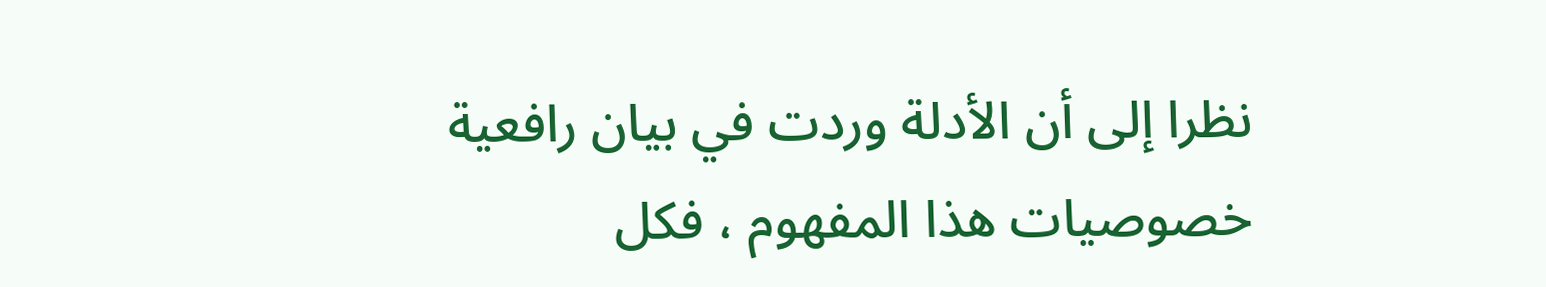نظرا إلى أن الأدلة وردت في بيان رافعية خصوصيات هذا المفهوم ، فكل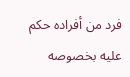فرد من أفراده حكم عليه بخصوصه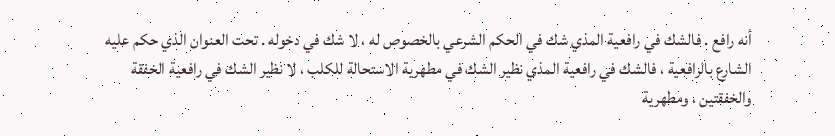أنه رافع . فالشك في رافعية المذي شك في الحكم الشرعي بالخصوص له ، لا شك في دخوله . تحت العنوان الذي حكم عليه الشارع بالرافعية ، فالشك في رافعية المذي نظير الشك في مطهرية الاستحالة للكلب ، لا نظير الشك في رافعية الخفقة والخفقتين ، ومطهرية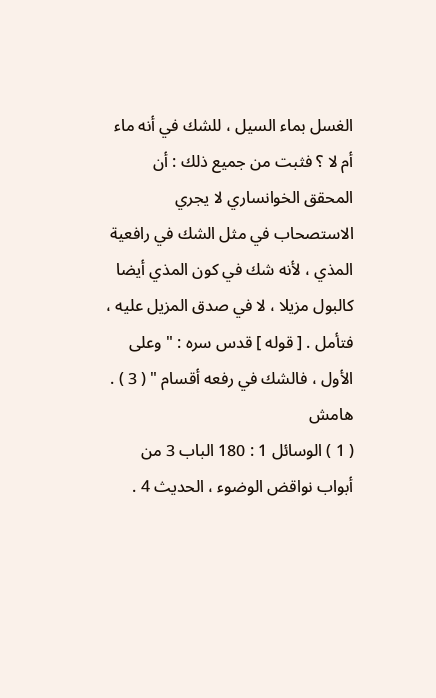الغسل بماء السيل ، للشك في أنه ماء أم لا ؟ فثبت من جميع ذلك : أن المحقق الخوانساري لا يجري الاستصحاب في مثل الشك في رافعية المذي ، لأنه شك في كون المذي أيضا كالبول مزيلا ، لا في صدق المزيل عليه ، فتأمل . [ قوله ] قدس سره : " وعلى الأول ، فالشك في رفعه أقسام " ( 3 ) .
هامش
( 1 ) الوسائل 1 : 180 الباب 3 من أبواب نواقض الوضوء ، الحديث 4 .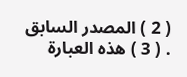( 2 ) المصدر السابق . ( 3 ) هذه العبارة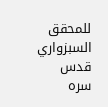للمحقق السبزواري قدس سره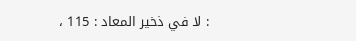: لا في ذخير المعاد : 115 ،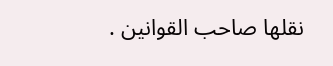نقلها صاحب القوانين .